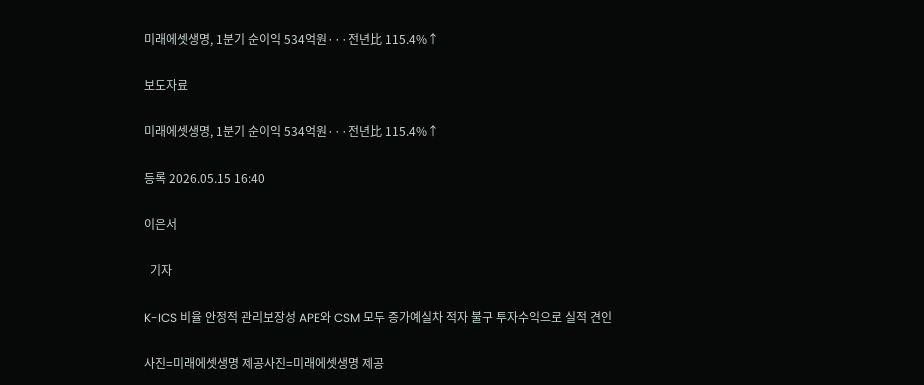미래에셋생명, 1분기 순이익 534억원···전년比 115.4%↑

보도자료

미래에셋생명, 1분기 순이익 534억원···전년比 115.4%↑

등록 2026.05.15 16:40

이은서

  기자

K-ICS 비율 안정적 관리보장성 APE와 CSM 모두 증가예실차 적자 불구 투자수익으로 실적 견인

사진=미래에셋생명 제공사진=미래에셋생명 제공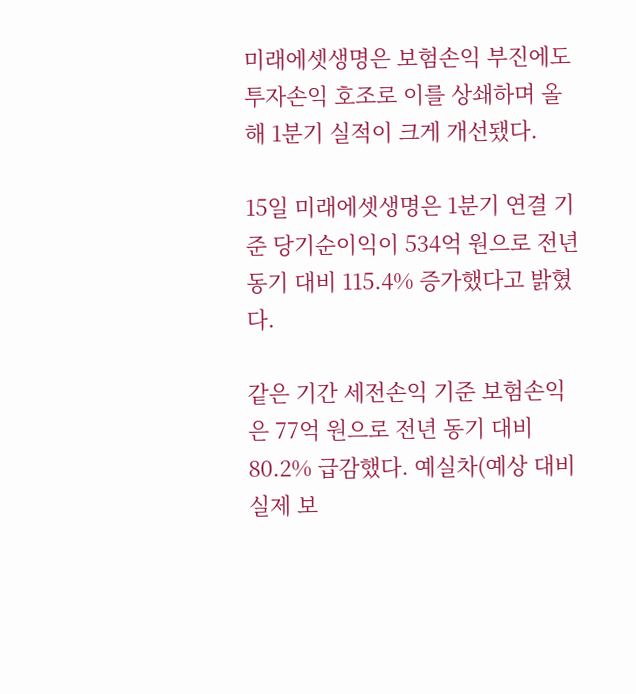미래에셋생명은 보험손익 부진에도 투자손익 호조로 이를 상쇄하며 올해 1분기 실적이 크게 개선됐다.

15일 미래에셋생명은 1분기 연결 기준 당기순이익이 534억 원으로 전년 동기 대비 115.4% 증가했다고 밝혔다.

같은 기간 세전손익 기준 보험손익은 77억 원으로 전년 동기 대비 80.2% 급감했다. 예실차(예상 대비 실제 보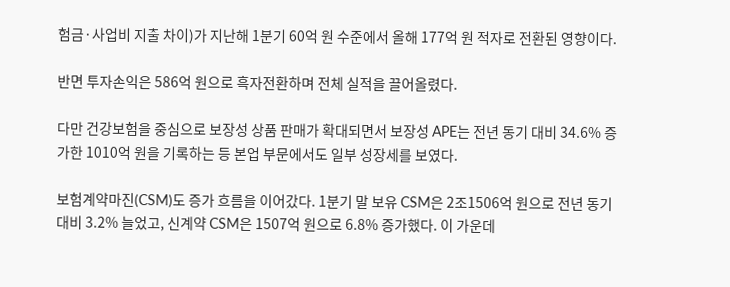험금·사업비 지출 차이)가 지난해 1분기 60억 원 수준에서 올해 177억 원 적자로 전환된 영향이다.

반면 투자손익은 586억 원으로 흑자전환하며 전체 실적을 끌어올렸다.

다만 건강보험을 중심으로 보장성 상품 판매가 확대되면서 보장성 APE는 전년 동기 대비 34.6% 증가한 1010억 원을 기록하는 등 본업 부문에서도 일부 성장세를 보였다.

보험계약마진(CSM)도 증가 흐름을 이어갔다. 1분기 말 보유 CSM은 2조1506억 원으로 전년 동기 대비 3.2% 늘었고, 신계약 CSM은 1507억 원으로 6.8% 증가했다. 이 가운데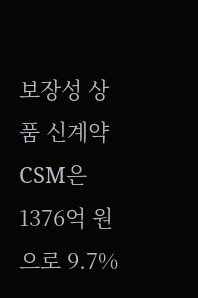보장성 상품 신계약 CSM은 1376억 원으로 9.7%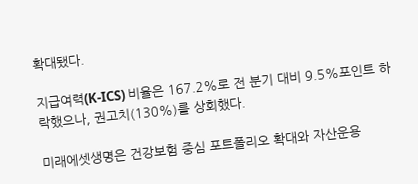확대됐다.

지급여력(K-ICS) 비율은 167.2%로 전 분기 대비 9.5%포인트 하락했으나, 권고치(130%)를 상회했다.

미래에셋생명은 건강보험 중심 포트폴리오 확대와 자산운용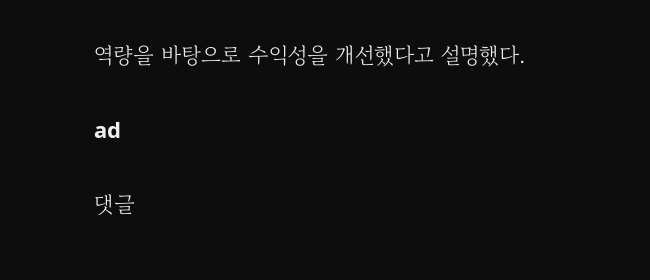역량을 바탕으로 수익성을 개선했다고 설명했다.

ad

댓글